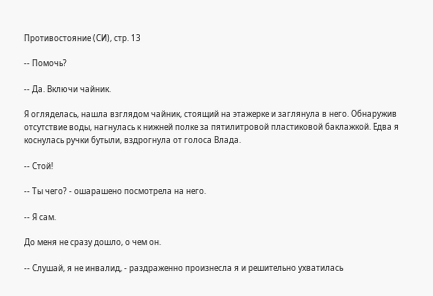Противостояние (СИ), стр. 13

-- Помочь?

-- Да. Включи чайник.

Я огляделась, нашла взглядом чайник, стоящий на этажерке и заглянула в него. Обнаружив отсутствие воды, нагнулась к нижней полке за пятилитровой пластиковой баклажкой. Едва я коснулась ручки бутыли, вздрогнула от голоса Влада.

-- Стой!

-- Ты чего? - ошарашено посмотрела на него.

-- Я сам.

До меня не сразу дошло, о чем он.

-- Слушай, я не инвалид, - раздраженно произнесла я и решительно ухватилась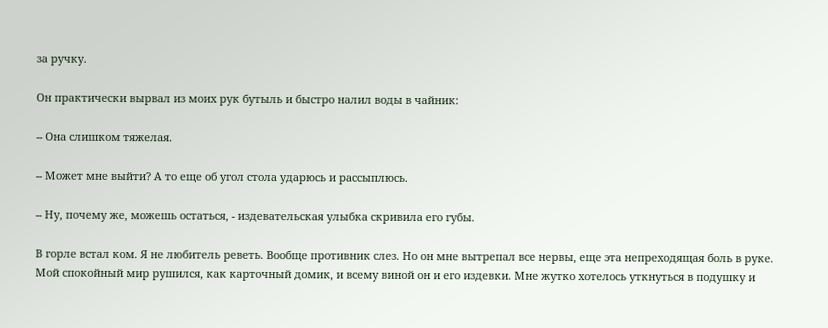за ручку.

Он практически вырвал из моих рук бутыль и быстро налил воды в чайник:

-- Она слишком тяжелая.

-- Может мне выйти? А то еще об угол стола ударюсь и рассыплюсь.

-- Ну, почему же, можешь остаться, - издевательская улыбка скривила его губы.

В горле встал ком. Я не любитель реветь. Вообще противник слез. Но он мне вытрепал все нервы, еще эта непреходящая боль в руке. Мой спокойный мир рушился, как карточный домик, и всему виной он и его издевки. Мне жутко хотелось уткнуться в подушку и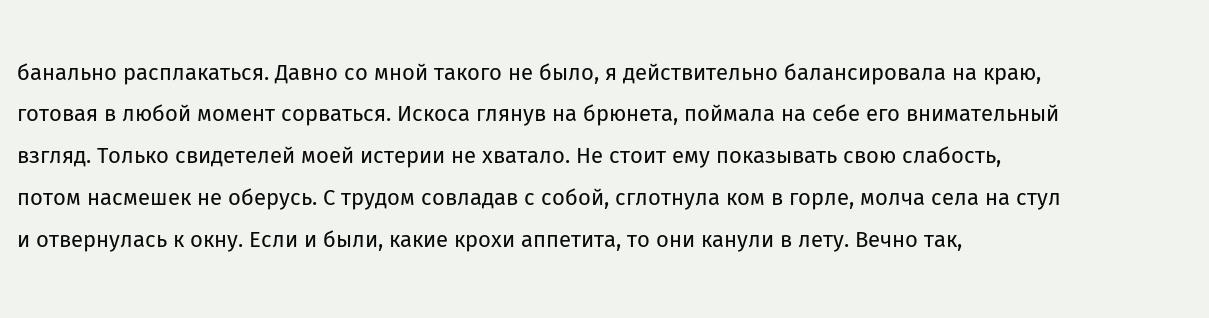банально расплакаться. Давно со мной такого не было, я действительно балансировала на краю, готовая в любой момент сорваться. Искоса глянув на брюнета, поймала на себе его внимательный взгляд. Только свидетелей моей истерии не хватало. Не стоит ему показывать свою слабость, потом насмешек не оберусь. С трудом совладав с собой, сглотнула ком в горле, молча села на стул и отвернулась к окну. Если и были, какие крохи аппетита, то они канули в лету. Вечно так,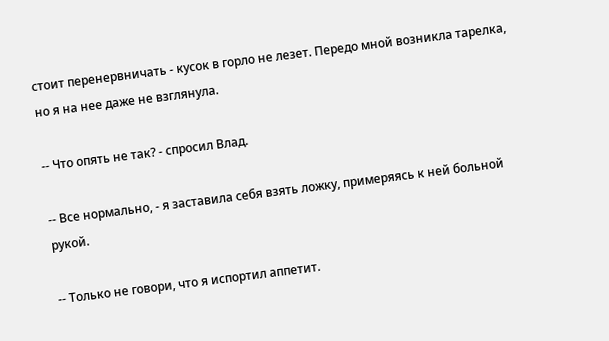стоит перенервничать - кусок в горло не лезет. Передо мной возникла тарелка, но я на нее даже не взглянула.

-- Что опять не так? - спросил Влад.

-- Все нормально, - я заставила себя взять ложку, примеряясь к ней больной рукой.

-- Только не говори, что я испортил аппетит.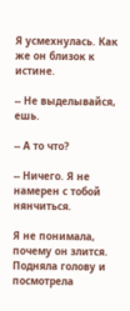Я усмехнулась. Как же он близок к истине.

-- Не выделывайся, ешь.

-- А то что?

-- Ничего. Я не намерен с тобой нянчиться.

Я не понимала, почему он злится. Подняла голову и посмотрела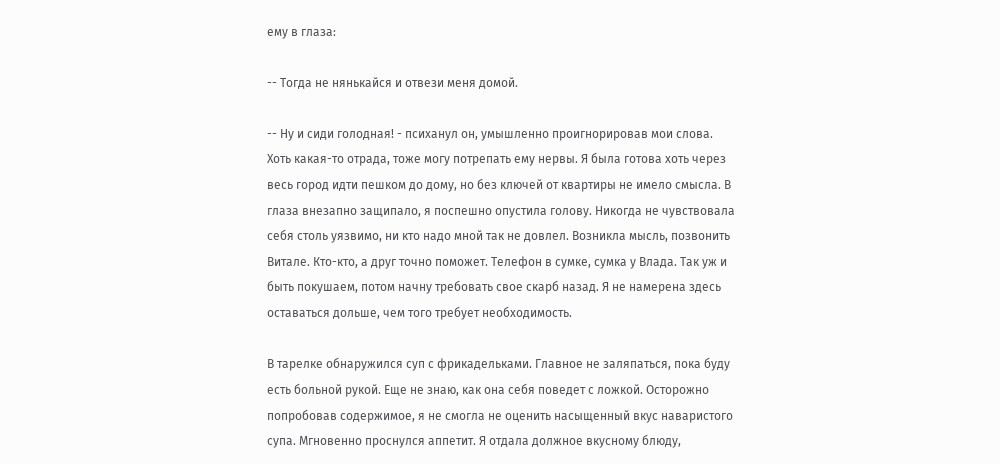ему в глаза:

-- Тогда не нянькайся и отвези меня домой.

-- Ну и сиди голодная! - психанул он, умышленно проигнорировав мои слова. Хоть какая-то отрада, тоже могу потрепать ему нервы. Я была готова хоть через весь город идти пешком до дому, но без ключей от квартиры не имело смысла. В глаза внезапно защипало, я поспешно опустила голову. Никогда не чувствовала себя столь уязвимо, ни кто надо мной так не довлел. Возникла мысль, позвонить Витале. Кто-кто, а друг точно поможет. Телефон в сумке, сумка у Влада. Так уж и быть покушаем, потом начну требовать свое скарб назад. Я не намерена здесь оставаться дольше, чем того требует необходимость.

В тарелке обнаружился суп с фрикадельками. Главное не заляпаться, пока буду есть больной рукой. Еще не знаю, как она себя поведет с ложкой. Осторожно попробовав содержимое, я не смогла не оценить насыщенный вкус наваристого супа. Мгновенно проснулся аппетит. Я отдала должное вкусному блюду,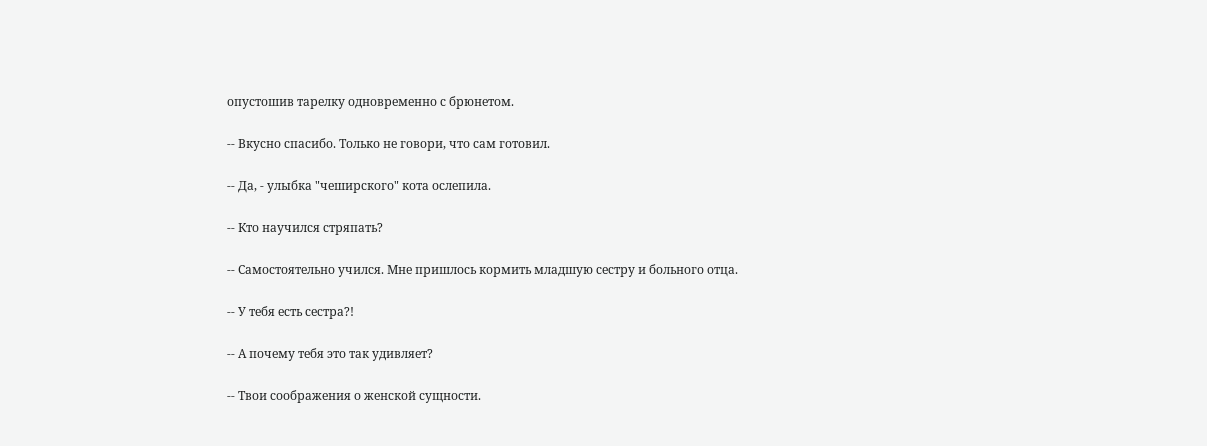опустошив тарелку одновременно с брюнетом.

-- Вкусно спасибо. Только не говори, что сам готовил.

-- Да, - улыбка "чеширского" кота ослепила.

-- Кто научился стряпать?

-- Самостоятельно учился. Мне пришлось кормить младшую сестру и больного отца.

-- У тебя есть сестра?!

-- А почему тебя это так удивляет?

-- Твои соображения о женской сущности.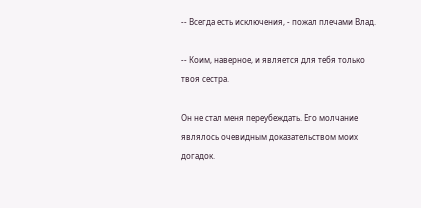-- Всегда есть исключения, - пожал плечами Влад.

-- Коим, наверное, и является для тебя только твоя сестра.

Он не стал меня переубеждать. Его молчание являлось очевидным доказательством моих догадок.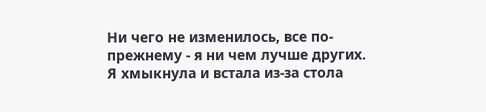Ни чего не изменилось, все по-прежнему - я ни чем лучше других. Я хмыкнула и встала из-за стола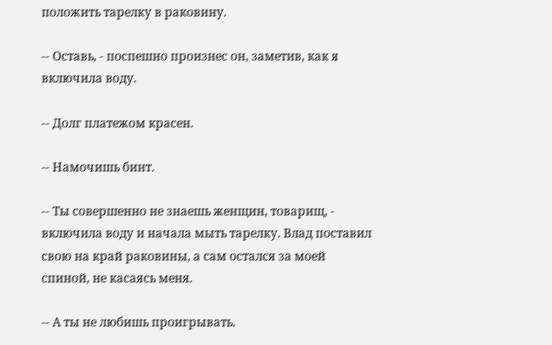положить тарелку в раковину.

-- Оставь, - поспешно произнес он, заметив, как я включила воду.

-- Долг платежом красен.

-- Намочишь бинт.

-- Ты совершенно не знаешь женщин, товарищ, - включила воду и начала мыть тарелку. Влад поставил свою на край раковины, а сам остался за моей спиной, не касаясь меня.

-- А ты не любишь проигрывать.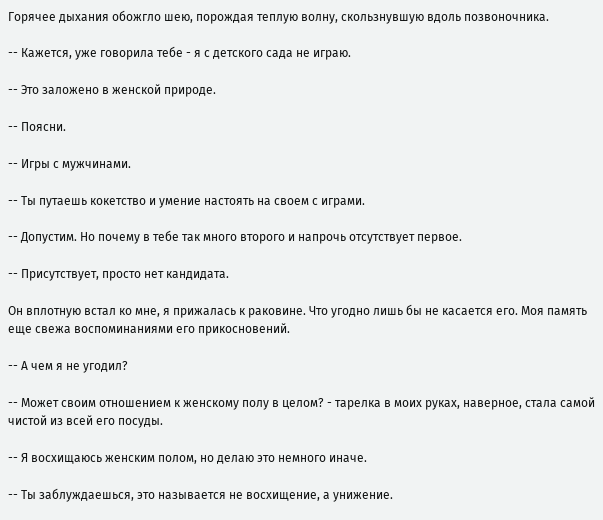Горячее дыхания обожгло шею, порождая теплую волну, скользнувшую вдоль позвоночника.

-- Кажется, уже говорила тебе - я с детского сада не играю.

-- Это заложено в женской природе.

-- Поясни.

-- Игры с мужчинами.

-- Ты путаешь кокетство и умение настоять на своем с играми.

-- Допустим. Но почему в тебе так много второго и напрочь отсутствует первое.

-- Присутствует, просто нет кандидата.

Он вплотную встал ко мне, я прижалась к раковине. Что угодно лишь бы не касается его. Моя память еще свежа воспоминаниями его прикосновений.

-- А чем я не угодил?

-- Может своим отношением к женскому полу в целом? - тарелка в моих руках, наверное, стала самой чистой из всей его посуды.

-- Я восхищаюсь женским полом, но делаю это немного иначе.

-- Ты заблуждаешься, это называется не восхищение, а унижение.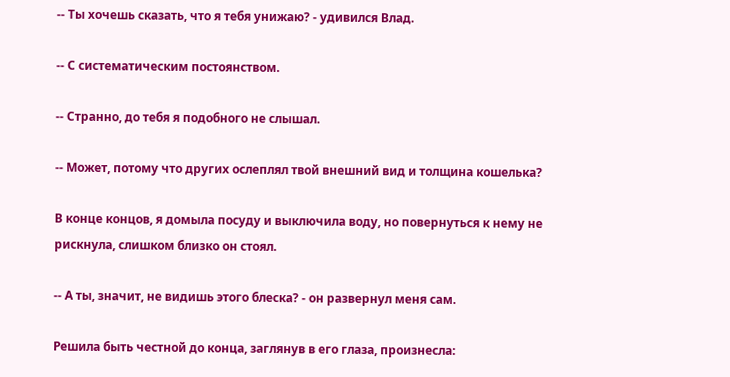-- Ты хочешь сказать, что я тебя унижаю? - удивился Влад.

-- С систематическим постоянством.

-- Странно, до тебя я подобного не слышал.

-- Может, потому что других ослеплял твой внешний вид и толщина кошелька?

В конце концов, я домыла посуду и выключила воду, но повернуться к нему не рискнула, слишком близко он стоял.

-- А ты, значит, не видишь этого блеска? - он развернул меня сам.

Решила быть честной до конца, заглянув в его глаза, произнесла: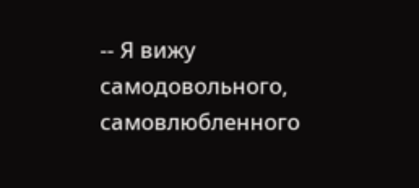-- Я вижу самодовольного, самовлюбленного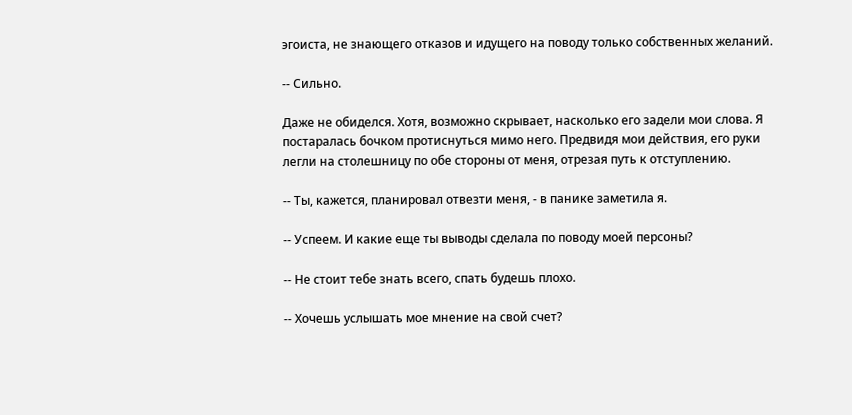эгоиста, не знающего отказов и идущего на поводу только собственных желаний.

-- Сильно.

Даже не обиделся. Хотя, возможно скрывает, насколько его задели мои слова. Я постаралась бочком протиснуться мимо него. Предвидя мои действия, его руки легли на столешницу по обе стороны от меня, отрезая путь к отступлению.

-- Ты, кажется, планировал отвезти меня, - в панике заметила я.

-- Успеем. И какие еще ты выводы сделала по поводу моей персоны?

-- Не стоит тебе знать всего, спать будешь плохо.

-- Хочешь услышать мое мнение на свой счет?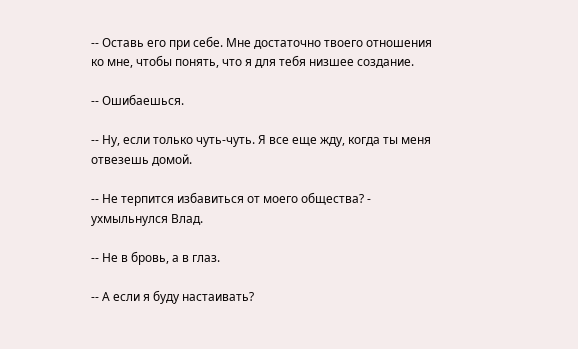-- Оставь его при себе. Мне достаточно твоего отношения ко мне, чтобы понять, что я для тебя низшее создание.

-- Ошибаешься.

-- Ну, если только чуть-чуть. Я все еще жду, когда ты меня отвезешь домой.

-- Не терпится избавиться от моего общества? - ухмыльнулся Влад.

-- Не в бровь, а в глаз.

-- А если я буду настаивать?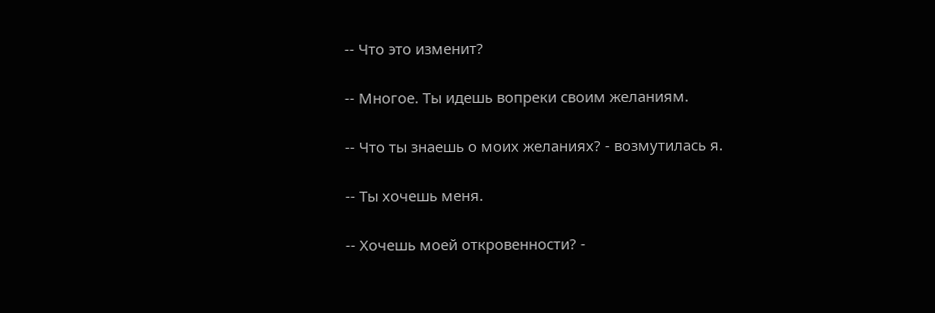-- Что это изменит?

-- Многое. Ты идешь вопреки своим желаниям.

-- Что ты знаешь о моих желаниях? - возмутилась я.

-- Ты хочешь меня.

-- Хочешь моей откровенности? -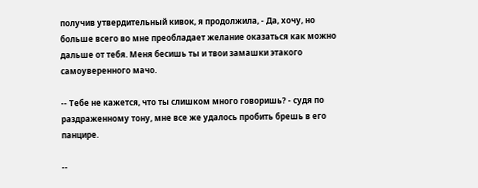получив утвердительный кивок, я продолжила, - Да, хочу, но больше всего во мне преобладает желание оказаться как можно дальше от тебя. Меня бесишь ты и твои замашки этакого самоуверенного мачо.

-- Тебе не кажется, что ты слишком много говоришь? - судя по раздраженному тону, мне все же удалось пробить брешь в его панцире.

--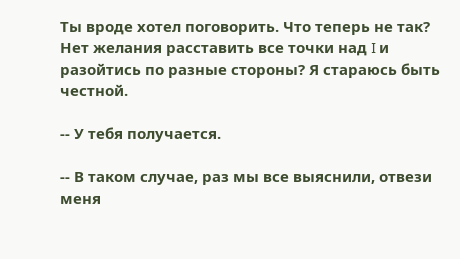Ты вроде хотел поговорить. Что теперь не так? Нет желания расставить все точки над I и разойтись по разные стороны? Я стараюсь быть честной.

-- У тебя получается.

-- В таком случае, раз мы все выяснили, отвези меня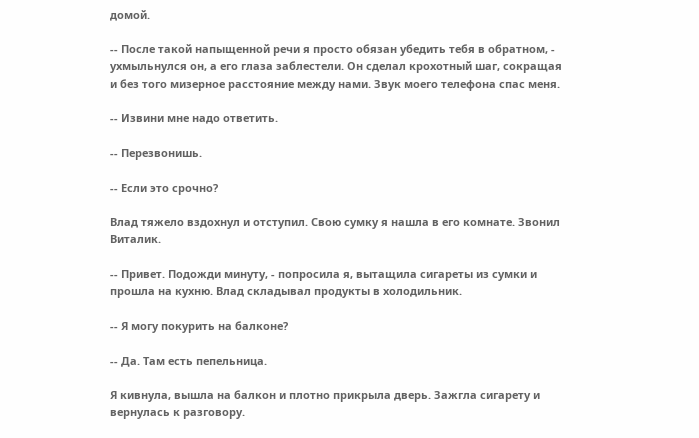домой.

-- После такой напыщенной речи я просто обязан убедить тебя в обратном, - ухмыльнулся он, а его глаза заблестели. Он сделал крохотный шаг, сокращая и без того мизерное расстояние между нами. Звук моего телефона спас меня.

-- Извини мне надо ответить.

-- Перезвонишь.

-- Если это срочно?

Влад тяжело вздохнул и отступил. Свою сумку я нашла в его комнате. Звонил Виталик.

-- Привет. Подожди минуту, - попросила я, вытащила сигареты из сумки и прошла на кухню. Влад складывал продукты в холодильник.

-- Я могу покурить на балконе?

-- Да. Там есть пепельница.

Я кивнула, вышла на балкон и плотно прикрыла дверь. Зажгла сигарету и вернулась к разговору.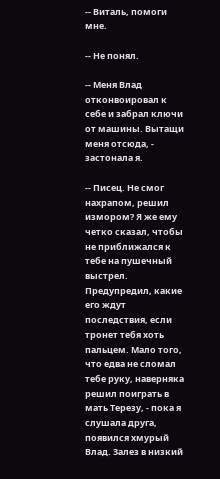-- Виталь, помоги мне.

-- Не понял.

-- Меня Влад отконвоировал к себе и забрал ключи от машины. Вытащи меня отсюда, - застонала я.

-- Писец. Не смог нахрапом, решил измором? Я же ему четко сказал, чтобы не приближался к тебе на пушечный выстрел. Предупредил, какие его ждут последствия, если тронет тебя хоть пальцем. Мало того, что едва не сломал тебе руку, наверняка решил поиграть в мать Терезу, - пока я слушала друга, появился хмурый Влад. Залез в низкий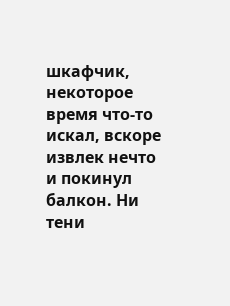шкафчик, некоторое время что-то искал, вскоре извлек нечто и покинул балкон. Ни тени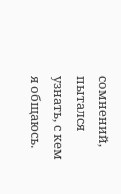сомнений, пытался узнать, с кем я общаюсь.